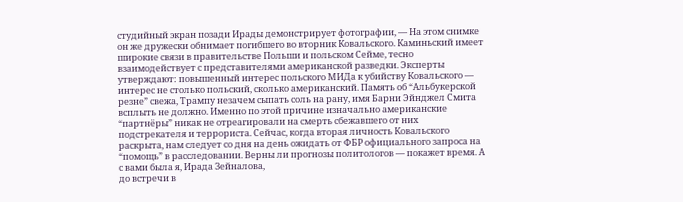студийный экран позади Ирады демонстрирует фотографии, — На этом снимке он же дружески обнимает погибшего во вторник Ковальского. Каминьский имеет широкие связи в правительстве Польши и польском Сейме, тесно взаимодействует с представителями американской разведки. Эксперты утверждают: повышенный интерес польского МИДа к убийству Ковальского — интерес не столько польский, сколько американский. Память об “Альбукерской резне” свежа, Трампу незачем сыпать соль на рану, имя Барни Эйнджел Смита всплыть не должно. Именно по этой причине изначально американские “партнёры” никак не отреагировали на смерть сбежавшего от них подстрекателя и террориста. Сейчас, когда вторая личность Ковальского раскрыта, нам следует со дня на день ожидать от ФБР официального запроса на “помощь” в расследовании. Верны ли прогнозы политологов — покажет время. А с вами была я, Ирада Зейналова,
до встречи в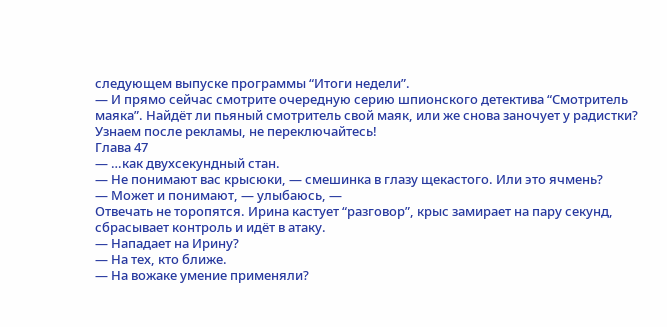следующем выпуске программы “Итоги недели”.
— И прямо сейчас смотрите очередную серию шпионского детектива “Смотритель маяка”. Найдёт ли пьяный смотритель свой маяк, или же снова заночует у радистки? Узнаем после рекламы, не переключайтесь!
Глава 47
— …как двухсекундный стан.
— Не понимают вас крысюки, — смешинка в глазу щекастого. Или это ячмень?
— Может и понимают, — улыбаюсь, —
Отвечать не торопятся. Ирина кастует “разговор”, крыс замирает на пару секунд, сбрасывает контроль и идёт в атаку.
— Нападает на Ирину?
— На тех, кто ближе.
— На вожаке умение применяли?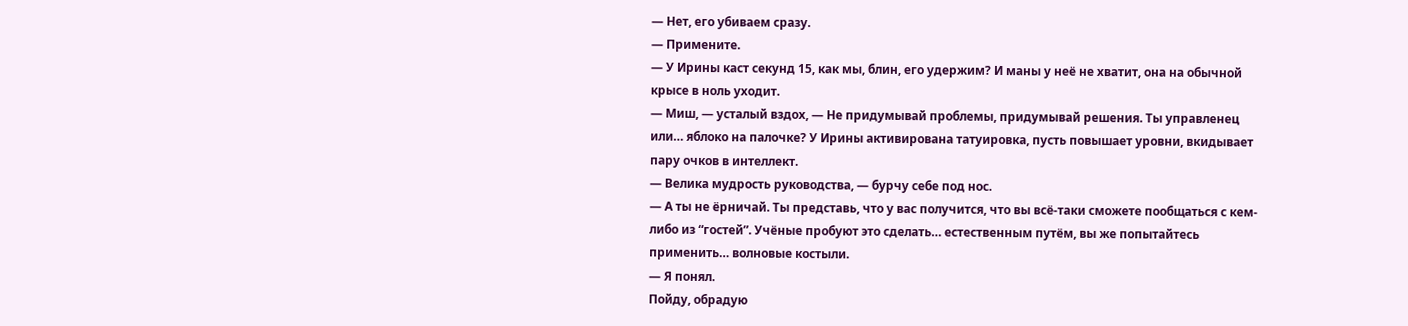— Нет, его убиваем сразу.
— Примените.
— У Ирины каст секунд 15, как мы, блин, его удержим? И маны у неё не хватит, она на обычной крысе в ноль уходит.
— Миш, — усталый вздох, — Не придумывай проблемы, придумывай решения. Ты управленец или… яблоко на палочке? У Ирины активирована татуировка, пусть повышает уровни, вкидывает пару очков в интеллект.
— Велика мудрость руководства, — бурчу себе под нос.
— А ты не ёрничай. Ты представь, что у вас получится, что вы всё-таки сможете пообщаться с кем-либо из “гостей”. Учёные пробуют это сделать… естественным путём, вы же попытайтесь применить… волновые костыли.
— Я понял.
Пойду, обрадую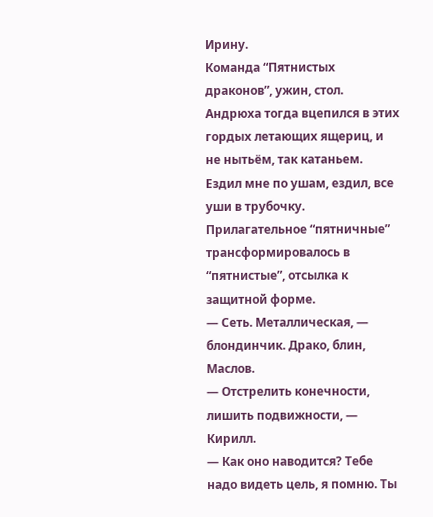Ирину.
Команда “Пятнистых драконов”, ужин, стол. Андрюха тогда вцепился в этих гордых летающих ящериц, и не нытьём, так катаньем. Ездил мне по ушам, ездил, все уши в трубочку. Прилагательное “пятничные” трансформировалось в “пятнистые”, отсылка к защитной форме.
— Сеть. Металлическая, —
блондинчик. Драко, блин, Маслов.
— Отстрелить конечности, лишить подвижности, — Кирилл.
— Как оно наводится? Тебе надо видеть цель, я помню. Ты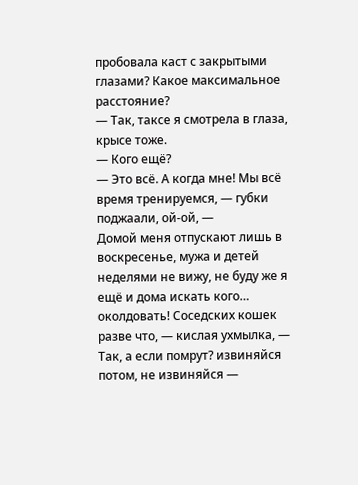пробовала каст с закрытыми глазами? Какое максимальное расстояние?
— Так, таксе я смотрела в глаза, крысе тоже.
— Кого ещё?
— Это всё. А когда мне! Мы всё время тренируемся, — губки поджаали, ой-ой, —
Домой меня отпускают лишь в воскресенье, мужа и детей неделями не вижу, не буду же я ещё и дома искать кого… околдовать! Соседских кошек разве что, — кислая ухмылка, — Так, а если помрут? извиняйся потом, не извиняйся —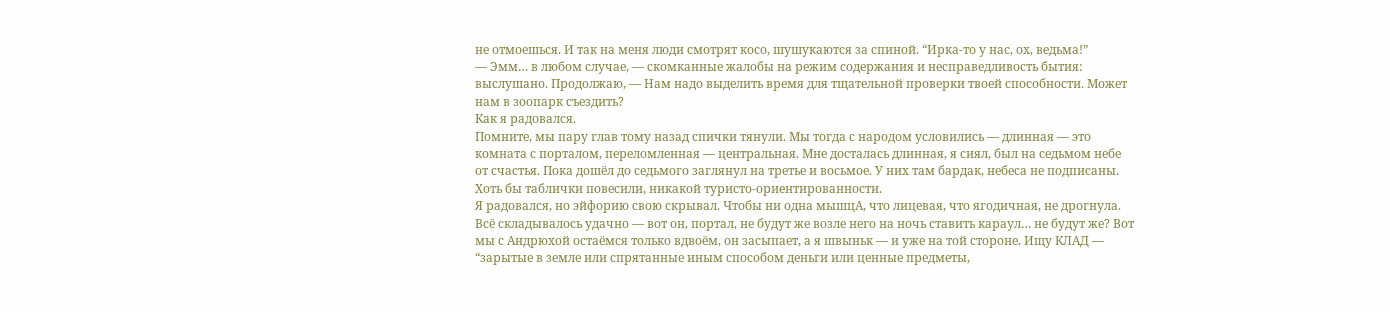не отмоешься. И так на меня люди смотрят косо, шушукаются за спиной. “Ирка-то у нас, ох, ведьма!”
— Эмм… в любом случае, — скомканные жалобы на режим содержания и несправедливость бытия: выслушано. Продолжаю, — Нам надо выделить время для тщательной проверки твоей способности. Может нам в зоопарк съездить?
Как я радовался.
Помните, мы пару глав тому назад спички тянули. Мы тогда с народом условились — длинная — это комната с порталом, переломленная — центральная. Мне досталась длинная, я сиял, был на седьмом небе от счастья. Пока дошёл до седьмого заглянул на третье и восьмое. У них там бардак, небеса не подписаны. Хоть бы таблички повесили, никакой туристо-ориентированности.
Я радовался, но эйфорию свою скрывал. Чтобы ни одна мышцА, что лицевая, что ягодичная, не дрогнула. Всё складывалось удачно — вот он, портал, не будут же возле него на ночь ставить караул… не будут же? Вот мы с Андрюхой остаёмся только вдвоём, он засыпает, а я швыньк — и уже на той стороне. Ищу КЛАД —
“зарытые в земле или спрятанные иным способом деньги или ценные предметы,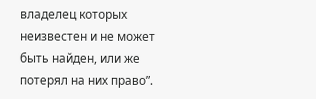владелец которых неизвестен и не может быть найден, или же потерял на них право”.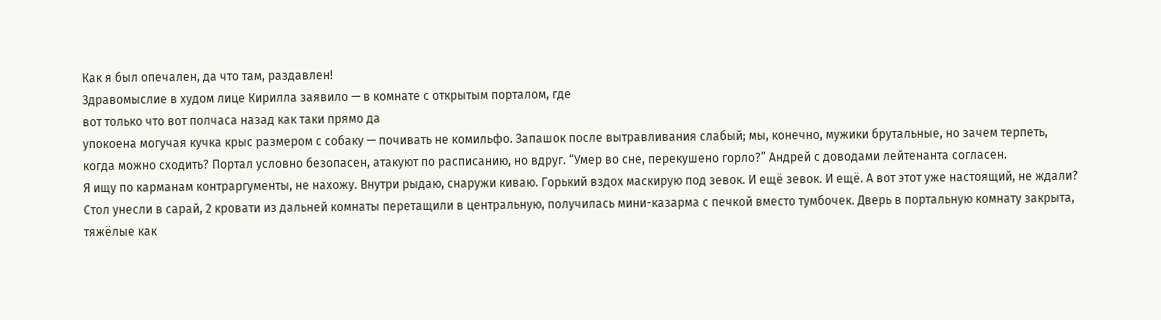Как я был опечален, да что там, раздавлен!
Здравомыслие в худом лице Кирилла заявило — в комнате с открытым порталом, где
вот только что вот полчаса назад как таки прямо да
упокоена могучая кучка крыс размером с собаку — почивать не комильфо. Запашок после вытравливания слабый; мы, конечно, мужики брутальные, но зачем терпеть, когда можно сходить? Портал условно безопасен, атакуют по расписанию, но вдруг. “Умер во сне, перекушено горло?” Андрей с доводами лейтенанта согласен.
Я ищу по карманам контраргументы, не нахожу. Внутри рыдаю, снаружи киваю. Горький вздох маскирую под зевок. И ещё зевок. И ещё. А вот этот уже настоящий, не ждали? Стол унесли в сарай, 2 кровати из дальней комнаты перетащили в центральную, получилась мини-казарма с печкой вместо тумбочек. Дверь в портальную комнату закрыта, тяжёлые как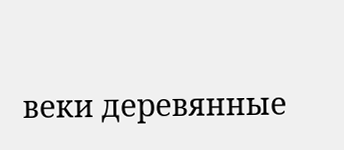веки деревянные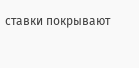ставки покрывают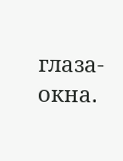глаза-окна.